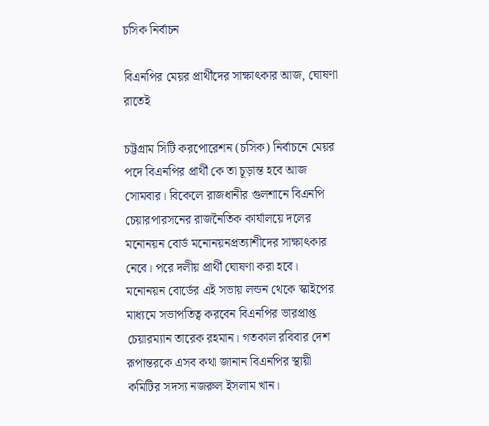চসিক নির্বাচন

বিএনপির মেয়র প্রার্থীদের সাক্ষাৎকার আজ, ঘোষণা রাতেই

চট্টগ্রাম সিটি করপোরেশন (চসিক) নির্বাচনে মেয়র পদে বিএনপির প্রার্থী কে তা চূড়ান্ত হবে আজ সোমবার। বিকেলে রাজধানীর গুলশানে বিএনপি চেয়ারপারসনের রাজনৈতিক কার্যালয়ে দলের মনোনয়ন বোর্ড মনোনয়নপ্রত্যাশীদের সাক্ষাৎকার নেবে। পরে দলীয় প্রার্থী ঘোষণা করা হবে। মনোনয়ন বোর্ডের এই সভায় লন্ডন থেকে স্কাইপের মাধ্যমে সভাপতিত্ব করবেন বিএনপির ভারপ্রাপ্ত চেয়ারম্যান তারেক রহমান। গতকাল রবিবার দেশ রূপান্তরকে এসব কথা জানান বিএনপির স্থায়ী কমিটির সদস্য নজরুল ইসলাম খান।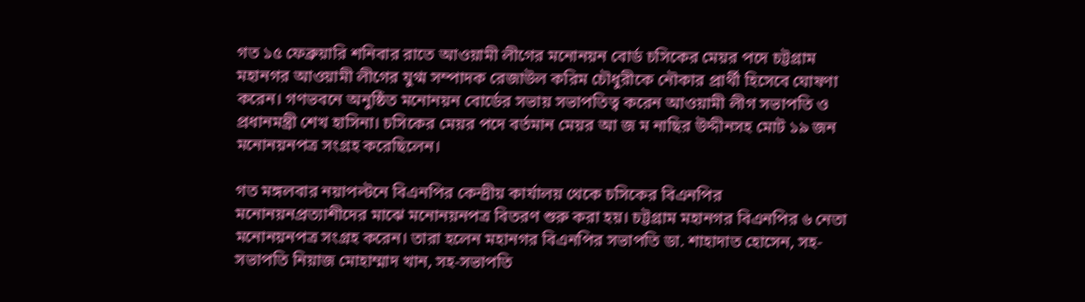গত ১৫ ফেব্রুয়ারি শনিবার রাতে আওয়ামী লীগের মনোনয়ন বোর্ড চসিকের মেয়র পদে চট্টগ্রাম মহানগর আওয়ামী লীগের যুগ্ম সম্পাদক রেজাউল করিম চৌধুরীকে নৌকার প্রার্থী হিসেবে ঘোষণা করেন। গণভবনে অনুষ্ঠিত মনোনয়ন বোর্ডের সভায় সভাপতিত্ব করেন আওয়ামী লীগ সভাপতি ও প্রধানমন্ত্রী শেখ হাসিনা। চসিকের মেয়র পদে বর্তমান মেয়র আ জ ম নাছির উদ্দীনসহ মোট ১৯ জন মনোনয়নপত্র সংগ্রহ করেছিলেন।

গত মঙ্গলবার নয়াপল্টনে বিএনপির কেন্দ্রীয় কার্যালয় থেকে চসিকের বিএনপির মনোনয়নপ্রত্যাশীদের মাঝে মনোনয়নপত্র বিতরণ শুরু করা হয়। চট্টগ্রাম মহানগর বিএনপির ৬ নেতা মনোনয়নপত্র সংগ্রহ করেন। তারা হলেন মহানগর বিএনপির সভাপতি ডা. শাহাদাত হোসেন, সহ-সভাপতি নিয়াজ মোহাম্মাদ খান, সহ-সভাপতি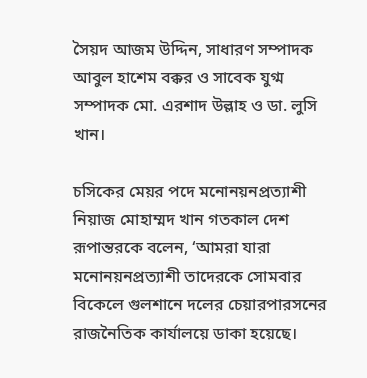সৈয়দ আজম উদ্দিন, সাধারণ সম্পাদক আবুল হাশেম বক্কর ও সাবেক যুগ্ম সম্পাদক মো. এরশাদ উল্লাহ ও ডা. লুসি খান।

চসিকের মেয়র পদে মনোনয়নপ্রত্যাশী নিয়াজ মোহাম্মদ খান গতকাল দেশ রূপান্তরকে বলেন, ‘আমরা যারা মনোনয়নপ্রত্যাশী তাদেরকে সোমবার বিকেলে গুলশানে দলের চেয়ারপারসনের রাজনৈতিক কার্যালয়ে ডাকা হয়েছে।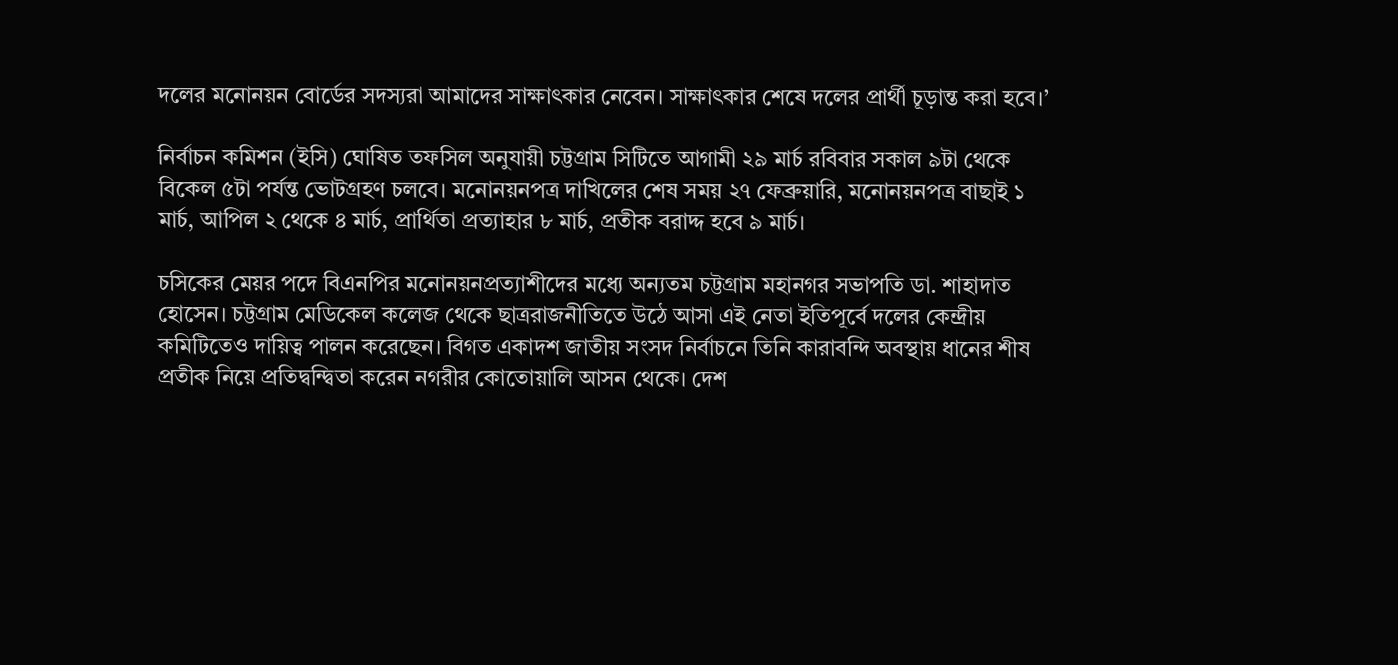দলের মনোনয়ন বোর্ডের সদস্যরা আমাদের সাক্ষাৎকার নেবেন। সাক্ষাৎকার শেষে দলের প্রার্থী চূড়ান্ত করা হবে।’

নির্বাচন কমিশন (ইসি) ঘোষিত তফসিল অনুযায়ী চট্টগ্রাম সিটিতে আগামী ২৯ মার্চ রবিবার সকাল ৯টা থেকে বিকেল ৫টা পর্যন্ত ভোটগ্রহণ চলবে। মনোনয়নপত্র দাখিলের শেষ সময় ২৭ ফেব্রুয়ারি, মনোনয়নপত্র বাছাই ১ মার্চ, আপিল ২ থেকে ৪ মার্চ, প্রার্থিতা প্রত্যাহার ৮ মার্চ, প্রতীক বরাদ্দ হবে ৯ মার্চ।

চসিকের মেয়র পদে বিএনপির মনোনয়নপ্রত্যাশীদের মধ্যে অন্যতম চট্টগ্রাম মহানগর সভাপতি ডা. শাহাদাত হোসেন। চট্টগ্রাম মেডিকেল কলেজ থেকে ছাত্ররাজনীতিতে উঠে আসা এই নেতা ইতিপূর্বে দলের কেন্দ্রীয় কমিটিতেও দায়িত্ব পালন করেছেন। বিগত একাদশ জাতীয় সংসদ নির্বাচনে তিনি কারাবন্দি অবস্থায় ধানের শীষ প্রতীক নিয়ে প্রতিদ্বন্দ্বিতা করেন নগরীর কোতোয়ালি আসন থেকে। দেশ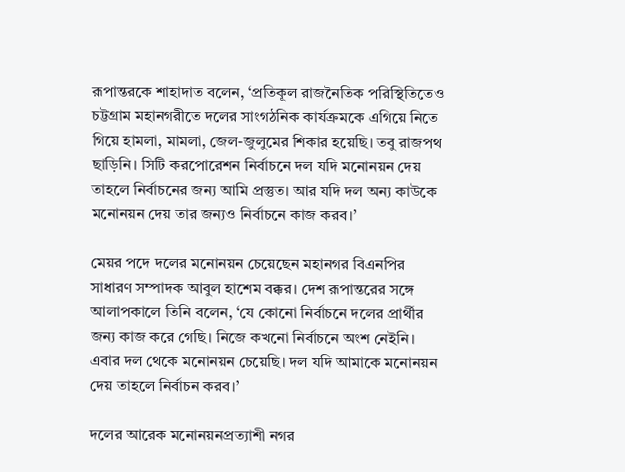রূপান্তরকে শাহাদাত বলেন, ‘প্রতিকূল রাজনৈতিক পরিস্থিতিতেও চট্টগ্রাম মহানগরীতে দলের সাংগঠনিক কার্যক্রমকে এগিয়ে নিতে গিয়ে হামলা, মামলা, জেল-জুলুমের শিকার হয়েছি। তবু রাজপথ ছাড়িনি। সিটি করপোরেশন নির্বাচনে দল যদি মনোনয়ন দেয় তাহলে নির্বাচনের জন্য আমি প্রস্তুত। আর যদি দল অন্য কাউকে মনোনয়ন দেয় তার জন্যও নির্বাচনে কাজ করব।’

মেয়র পদে দলের মনোনয়ন চেয়েছেন মহানগর বিএনপির সাধারণ সম্পাদক আবুল হাশেম বক্কর। দেশ রূপান্তরের সঙ্গে আলাপকালে তিনি বলেন, ‘যে কোনো নির্বাচনে দলের প্রার্থীর জন্য কাজ করে গেছি। নিজে কখনো নির্বাচনে অংশ নেইনি। এবার দল থেকে মনোনয়ন চেয়েছি। দল যদি আমাকে মনোনয়ন দেয় তাহলে নির্বাচন করব।’

দলের আরেক মনোনয়নপ্রত্যাশী নগর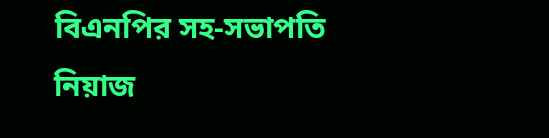বিএনপির সহ-সভাপতি নিয়াজ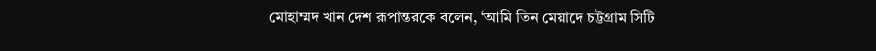মোহাম্মদ খান দেশ রূপান্তরকে বলেন, ‘আমি তিন মেয়াদে চট্টগ্রাম সিটি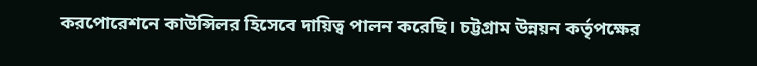করপোরেশনে কাউন্সিলর হিসেবে দায়িত্ব পালন করেছি। চট্টগ্রাম উন্নয়ন কর্তৃপক্ষের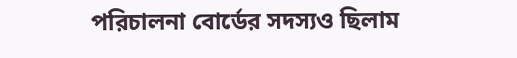পরিচালনা বোর্ডের সদস্যও ছিলাম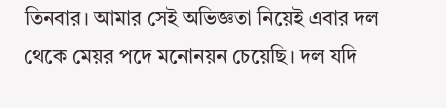তিনবার। আমার সেই অভিজ্ঞতা নিয়েই এবার দল থেকে মেয়র পদে মনোনয়ন চেয়েছি। দল যদি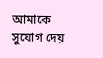আমাকে সুযোগ দেয়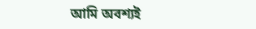আমি অবশ্যই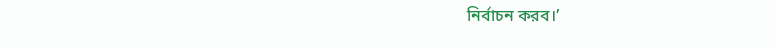নির্বাচন করব।’